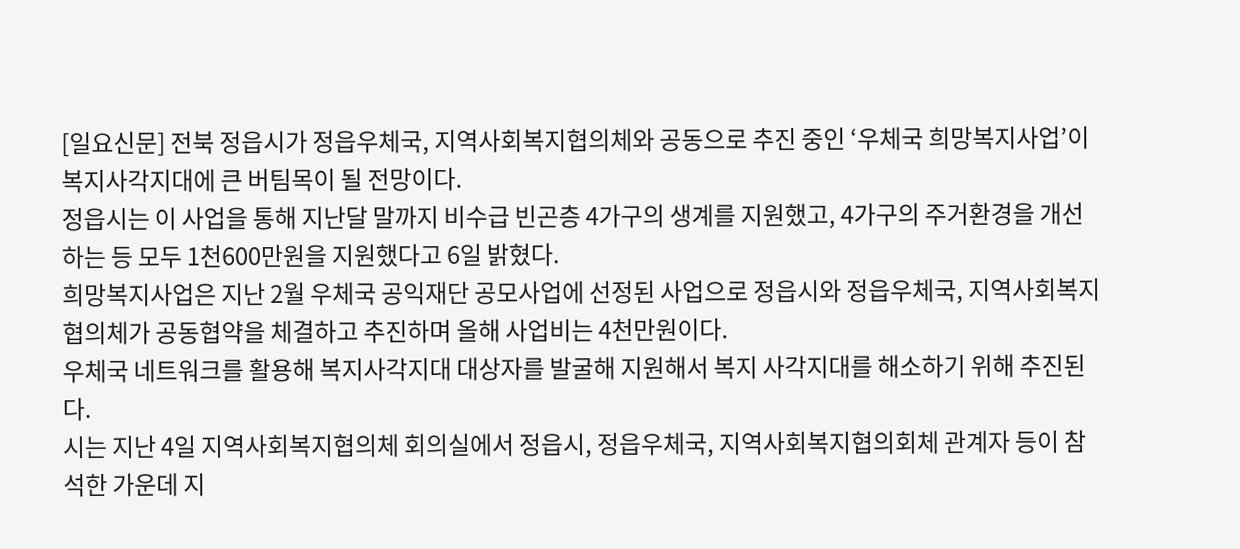[일요신문] 전북 정읍시가 정읍우체국, 지역사회복지협의체와 공동으로 추진 중인 ‘우체국 희망복지사업’이 복지사각지대에 큰 버팀목이 될 전망이다.
정읍시는 이 사업을 통해 지난달 말까지 비수급 빈곤층 4가구의 생계를 지원했고, 4가구의 주거환경을 개선하는 등 모두 1천600만원을 지원했다고 6일 밝혔다.
희망복지사업은 지난 2월 우체국 공익재단 공모사업에 선정된 사업으로 정읍시와 정읍우체국, 지역사회복지협의체가 공동협약을 체결하고 추진하며 올해 사업비는 4천만원이다.
우체국 네트워크를 활용해 복지사각지대 대상자를 발굴해 지원해서 복지 사각지대를 해소하기 위해 추진된다.
시는 지난 4일 지역사회복지협의체 회의실에서 정읍시, 정읍우체국, 지역사회복지협의회체 관계자 등이 참석한 가운데 지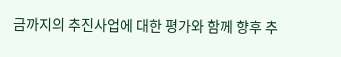금까지의 추진사업에 대한 평가와 함께 향후 추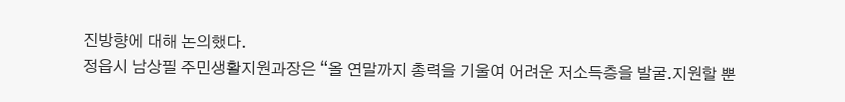진방향에 대해 논의했다.
정읍시 남상필 주민생활지원과장은 “올 연말까지 총력을 기울여 어려운 저소득층을 발굴․지원할 뿐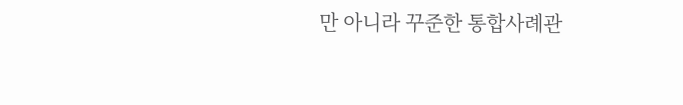만 아니라 꾸준한 통합사례관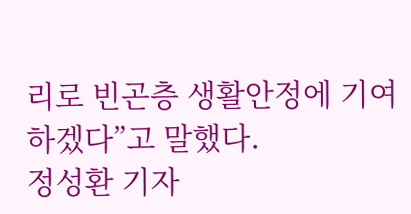리로 빈곤층 생활안정에 기여하겠다”고 말했다.
정성환 기자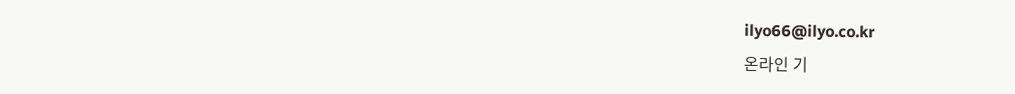ilyo66@ilyo.co.kr
온라인 기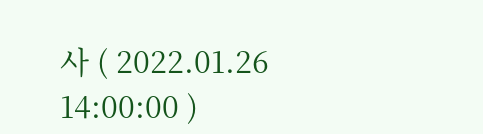사 ( 2022.01.26 14:00:00 )